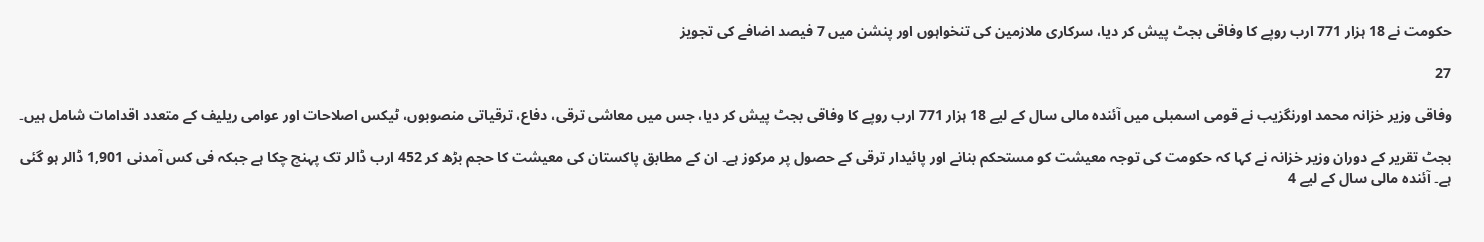حکومت نے 18 ہزار 771 ارب روپے کا وفاقی بجٹ پیش کر دیا، سرکاری ملازمین کی تنخواہوں اور پنشن میں 7 فیصد اضافے کی تجویز

27

وفاقی وزیر خزانہ محمد اورنگزیب نے قومی اسمبلی میں آئندہ مالی سال کے لیے 18 ہزار 771 ارب روپے کا وفاقی بجٹ پیش کر دیا، جس میں معاشی ترقی، دفاع، ترقیاتی منصوبوں، ٹیکس اصلاحات اور عوامی ریلیف کے متعدد اقدامات شامل ہیں۔

بجٹ تقریر کے دوران وزیر خزانہ نے کہا کہ حکومت کی توجہ معیشت کو مستحکم بنانے اور پائیدار ترقی کے حصول پر مرکوز ہے۔ ان کے مطابق پاکستان کی معیشت کا حجم بڑھ کر 452 ارب ڈالر تک پہنچ چکا ہے جبکہ فی کس آمدنی 1,901 ڈالر ہو گئی ہے۔ آئندہ مالی سال کے لیے 4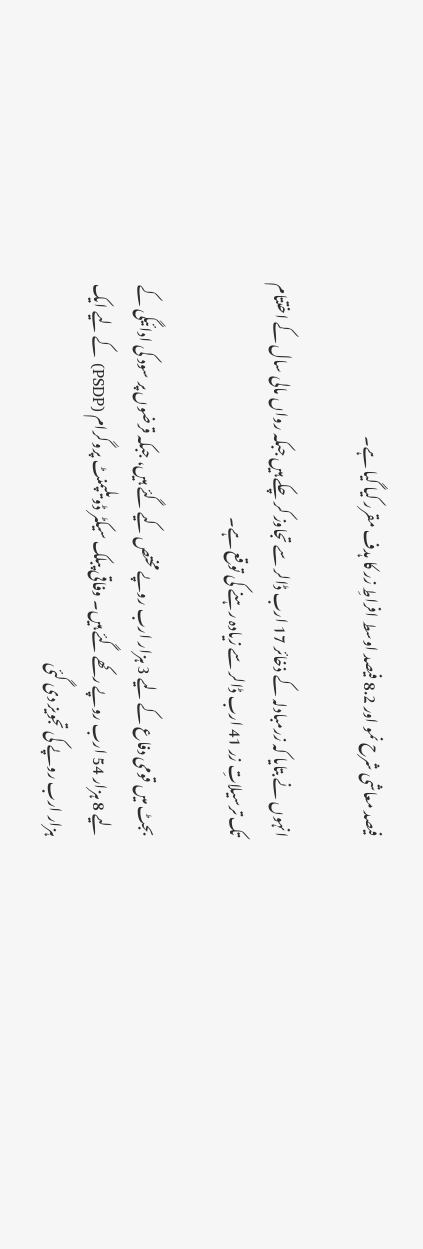فیصد معاشی شرح نمو اور 8.2 فیصد اوسط افراطِ زر کا ہدف مقرر کیا گیا ہے۔

انہوں نے بتایا کہ زرمبادلہ کے ذخائر 17 ارب ڈالر سے تجاوز کر چکے ہیں جبکہ رواں مالی سال کے اختتام تک ترسیلاتِ زر 41 ارب ڈالر سے زیادہ رہنے کی توقع ہے۔

بجٹ میں قومی دفاع کے لیے 3 ہزار ارب روپے مختص کیے گئے ہیں، جبکہ قرضوں پر سود کی ادائیگی کے لیے 8 ہزار 54 ارب روپے رکھے گئے ہیں۔ وفاقی پبلک سیکٹر ڈویلپمنٹ پروگرام (PSDP) کے لیے ایک ہزار ارب روپے کی تجویز دی گئی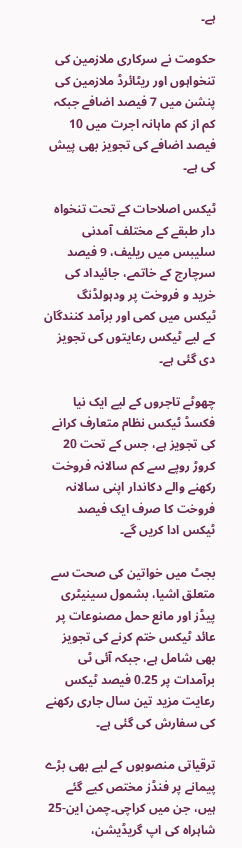ہے۔

حکومت نے سرکاری ملازمین کی تنخواہوں اور ریٹائرڈ ملازمین کی پنشن میں 7 فیصد اضافے جبکہ کم از کم ماہانہ اجرت میں 10 فیصد اضافے کی تجویز بھی پیش کی ہے۔

ٹیکس اصلاحات کے تحت تنخواہ دار طبقے کے مختلف آمدنی سلیبس میں ریلیف، 9 فیصد سرچارج کے خاتمے، جائیداد کی خرید و فروخت پر ودہولڈنگ ٹیکس میں کمی اور برآمد کنندگان کے لیے ٹیکس رعایتوں کی تجویز دی گئی ہے۔

چھوٹے تاجروں کے لیے ایک نیا فکسڈ ٹیکس نظام متعارف کرانے کی تجویز ہے، جس کے تحت 20 کروڑ روپے سے کم سالانہ فروخت رکھنے والے دکاندار اپنی سالانہ فروخت کا صرف ایک فیصد ٹیکس ادا کریں گے۔

بجٹ میں خواتین کی صحت سے متعلق اشیا، بشمول سینیٹری پیڈز اور مانع حمل مصنوعات پر عائد ٹیکس ختم کرنے کی تجویز بھی شامل ہے، جبکہ آئی ٹی برآمدات پر 0.25 فیصد ٹیکس رعایت مزید تین سال جاری رکھنے کی سفارش کی گئی ہے۔

ترقیاتی منصوبوں کے لیے بھی بڑے پیمانے پر فنڈز مختص کیے گئے ہیں، جن میں کراچی۔چمن این-25 شاہراہ کی اپ گریڈیشن،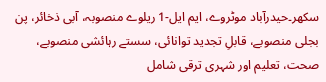سکھر۔حیدرآباد موٹروے، ایم ایل-1 ریلوے منصوبہ، آبی ذخائر، پن بجلی منصوبے، قابلِ تجدید توانائی، سستے رہائشی منصوبے، صحت، تعلیم اور شہری ترقی شامل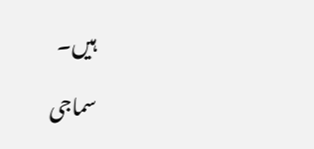ہیں۔

سماجی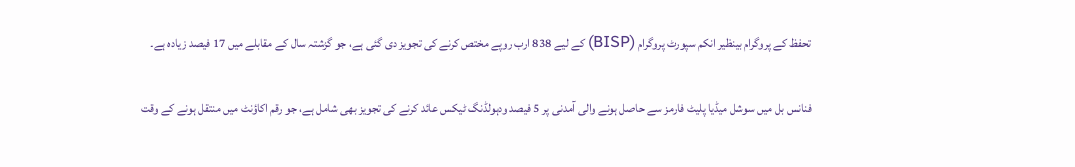تحفظ کے پروگرام بینظیر انکم سپورٹ پروگرام (BISP) کے لیے 838 ارب روپے مختص کرنے کی تجویز دی گئی ہے، جو گزشتہ سال کے مقابلے میں 17 فیصد زیادہ ہے۔

فنانس بل میں سوشل میڈیا پلیٹ فارمز سے حاصل ہونے والی آمدنی پر 5 فیصد ودہولڈنگ ٹیکس عائد کرنے کی تجویز بھی شامل ہے، جو رقم اکاؤنٹ میں منتقل ہونے کے وقت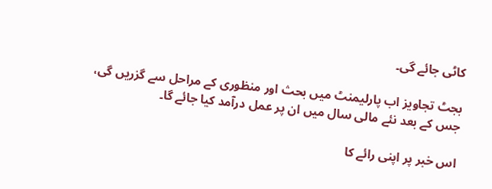کاٹی جائے گی۔

بجٹ تجاویز اب پارلیمنٹ میں بحث اور منظوری کے مراحل سے گزریں گی، جس کے بعد نئے مالی سال میں ان پر عمل درآمد کیا جائے گا۔

اس خبر پر اپنی رائے کا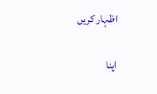اظہار کریں

اپنا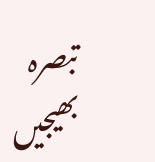تبصرہ بھیجیں